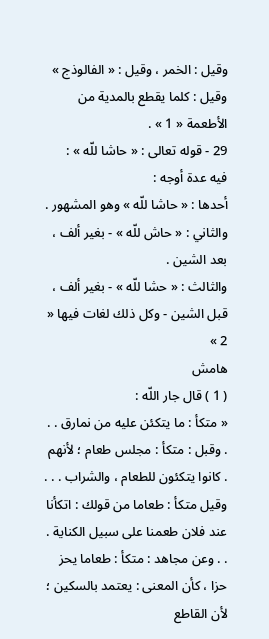وقيل : الخمر ، وقيل : « الفالوذج » وقيل : كلما يقطع بالمدية من الأطعمة « 1 » .
29 - قوله تعالى : « حاشا للّه » :
فيه عدة أوجه :
أحدها : « حاشا للّه » وهو المشهور .
والثاني : « حاش للّه » - بغير ألف ، بعد الشين .
والثالث : « حشا للّه » - بغير ألف ، قبل الشين - وكل ذلك لغات فيها « 2 »
هامش
( 1 ) قال جار اللّه :
« متكأ : ما يتكئن عليه من نمارق . . . وقبل : متكأ : مجلس طعام ؛ لأنهم . كانوا يتكئون للطعام ، والشراب . . . وقيل متكأ : طعاما من قولك : اتكأنا عند فلان طعمنا على سبيل الكناية . . . وعن مجاهد : متكأ : طعاما يحز حزا ، كأن المعنى : يعتمد بالسكين ؛ لأن القاطع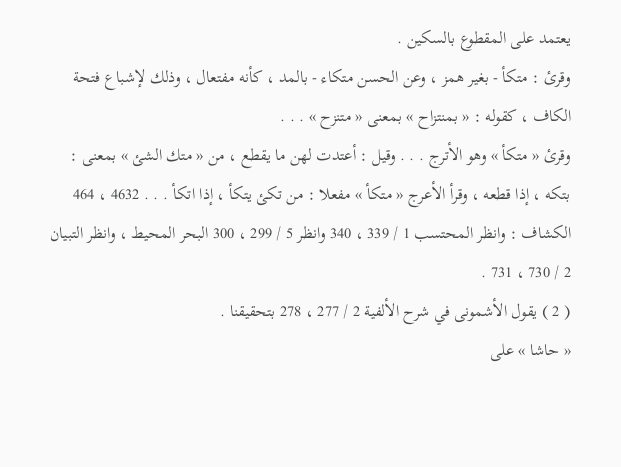يعتمد على المقطوع بالسكين .
وقرئ : متكأ - بغير همز ، وعن الحسن متكاء - بالمد ، كأنه مفتعال ، وذلك لإشباع فتحة الكاف ، كقوله : « بمنتزاح » بمعنى « متنزح » . . .
وقرئ « متكأ » وهو الأترج . . . وقيل : أعتدت لهن ما يقطع ، من « متك الشئ » بمعنى : بتكه ، إذا قطعه ، وقرأ الأعرج « متكأ » مفعلا : من تكئ يتكأ ، إذا اتكأ . . . 4632 ، 464 الكشاف : وانظر المحتسب 1 / 339 ، 340 وانظر 5 / 299 ، 300 البحر المحيط ، وانظر التبيان 2 / 730 ، 731 .
( 2 ) يقول الأشمونى في شرح الألفية 2 / 277 ، 278 بتحقيقنا .
« حاشا » على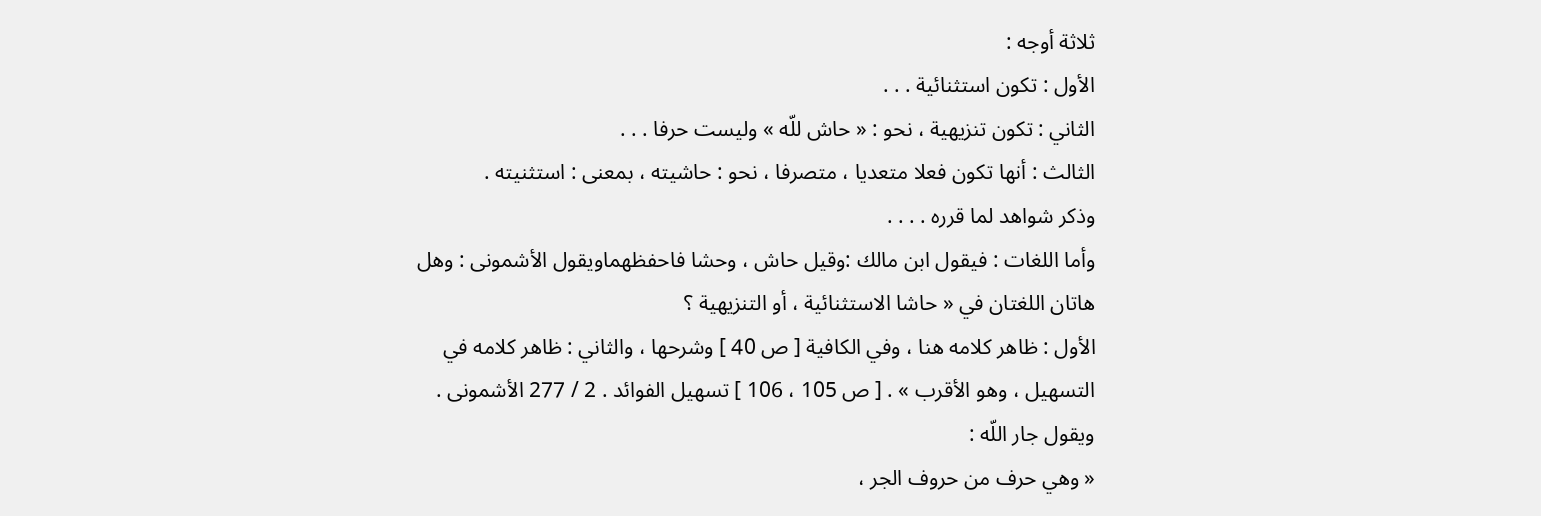ثلاثة أوجه :
الأول : تكون استثنائية . . .
الثاني : تكون تنزيهية ، نحو : « حاش للّه » وليست حرفا . . .
الثالث : أنها تكون فعلا متعديا ، متصرفا ، نحو : حاشيته ، بمعنى : استثنيته .
وذكر شواهد لما قرره . . . .
وأما اللغات : فيقول ابن مالك :وقيل حاش ، وحشا فاحفظهماويقول الأشمونى : وهل هاتان اللغتان في « حاشا الاستثنائية ، أو التنزيهية ؟
الأول : ظاهر كلامه هنا ، وفي الكافية [ ص 40 ] وشرحها ، والثاني : ظاهر كلامه في التسهيل ، وهو الأقرب » . [ ص 105 ، 106 ] تسهيل الفوائد . 2 / 277 الأشمونى .
ويقول جار اللّه :
« وهي حرف من حروف الجر ،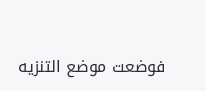فوضعت موضع التنزيه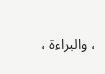، والبراءة ،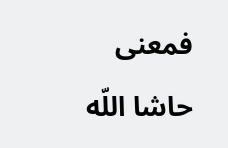فمعنى حاشا اللّه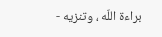براءة اللّه ، وتنزيه -